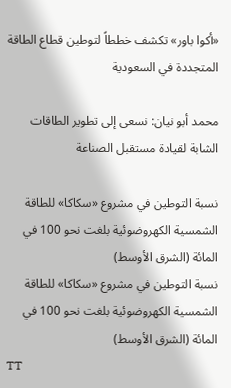«أكوا باور» تكشف خططاً لتوطين قطاع الطاقة المتجددة في السعودية

محمد أبو نيان: نسعى إلى تطوير الطاقات الشابة لقيادة مستقبل الصناعة

نسبة التوطين في مشروع «سكاكا» للطاقة الشمسية الكهروضوئية بلغت نحو 100 في المائة (الشرق الأوسط)
نسبة التوطين في مشروع «سكاكا» للطاقة الشمسية الكهروضوئية بلغت نحو 100 في المائة (الشرق الأوسط)
TT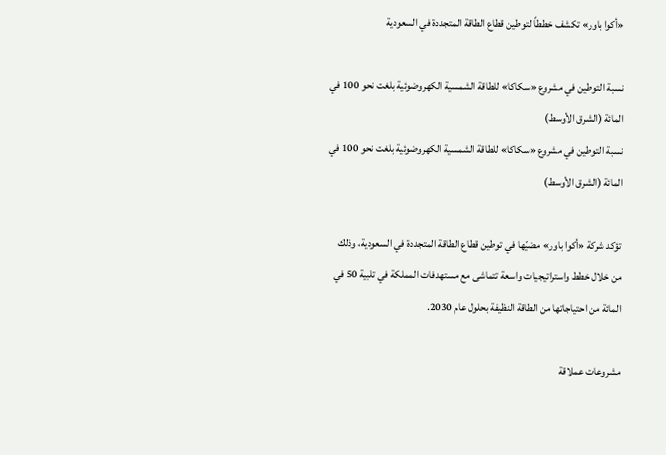«أكوا باور» تكشف خططاً لتوطين قطاع الطاقة المتجددة في السعودية

نسبة التوطين في مشروع «سكاكا» للطاقة الشمسية الكهروضوئية بلغت نحو 100 في المائة (الشرق الأوسط)
نسبة التوطين في مشروع «سكاكا» للطاقة الشمسية الكهروضوئية بلغت نحو 100 في المائة (الشرق الأوسط)

تؤكد شركة «أكوا باور» مضيّها في توطين قطاع الطاقة المتجددة في السعودية، وذلك من خلال خطط واستراتيجيات واسعة تتماشى مع مستهدفات المملكة في تلبية 50 في المائة من احتياجاتها من الطاقة النظيفة بحلول عام 2030.

مشروعات عملاقة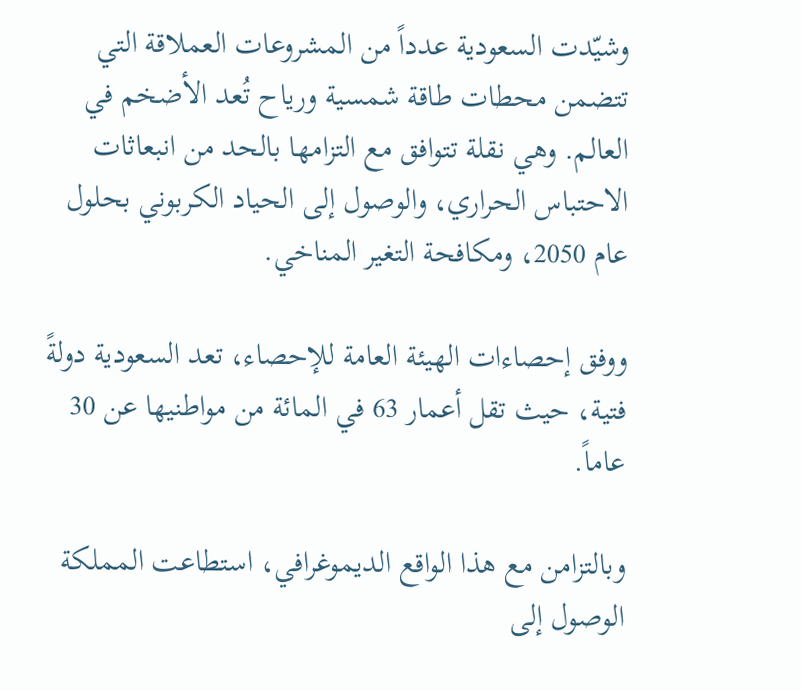وشيّدت السعودية عدداً من المشروعات العملاقة التي تتضمن محطات طاقة شمسية ورياح تُعد الأضخم في العالم. وهي نقلة تتوافق مع التزامها بالحد من انبعاثات الاحتباس الحراري، والوصول إلى الحياد الكربوني بحلول عام 2050، ومكافحة التغير المناخي.

ووفق إحصاءات الهيئة العامة للإحصاء، تعد السعودية دولةً فتية، حيث تقل أعمار 63 في المائة من مواطنيها عن 30 عاماً.

وبالتزامن مع هذا الواقع الديموغرافي، استطاعت المملكة الوصول إلى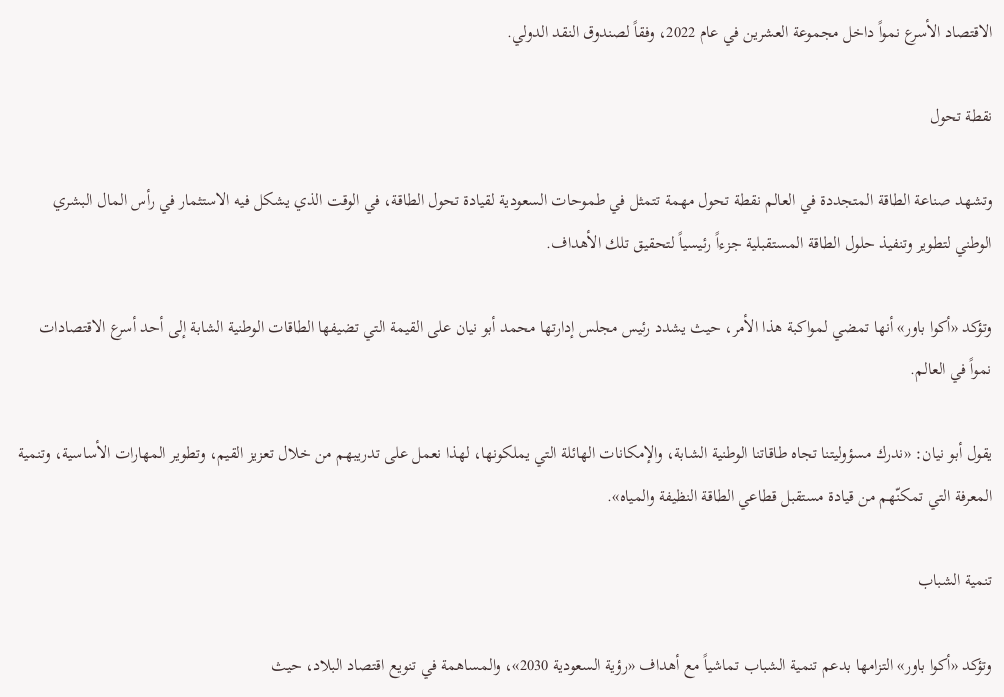الاقتصاد الأسرع نمواً داخل مجموعة العشرين في عام 2022، وفقاً لصندوق النقد الدولي.

نقطة تحول

وتشهد صناعة الطاقة المتجددة في العالم نقطة تحول مهمة تتمثل في طموحات السعودية لقيادة تحول الطاقة، في الوقت الذي يشكل فيه الاستثمار في رأس المال البشري الوطني لتطوير وتنفيذ حلول الطاقة المستقبلية جزءاً رئيسياً لتحقيق تلك الأهداف.

وتؤكد «أكوا باور» أنها تمضي لمواكبة هذا الأمر، حيث يشدد رئيس مجلس إدارتها محمد أبو نيان على القيمة التي تضيفها الطاقات الوطنية الشابة إلى أحد أسرع الاقتصادات نمواً في العالم.

يقول أبو نيان: «ندرك مسؤوليتنا تجاه طاقاتنا الوطنية الشابة، والإمكانات الهائلة التي يملكونها، لهذا نعمل على تدريبهم من خلال تعزيز القيم، وتطوير المهارات الأساسية، وتنمية المعرفة التي تمكنّهم من قيادة مستقبل قطاعي الطاقة النظيفة والمياه».

تنمية الشباب

وتؤكد «أكوا باور» التزامها بدعم تنمية الشباب تماشياً مع أهداف «رؤية السعودية 2030»، والمساهمة في تنويع اقتصاد البلاد، حيث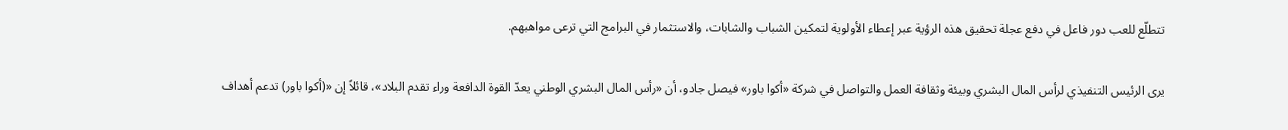تتطلّع للعب دور فاعل في دفع عجلة تحقيق هذه الرؤية عبر إعطاء الأولوية لتمكين الشباب والشابات، والاستثمار في البرامج التي ترعى مواهبهم.

يرى الرئيس التنفيذي لرأس المال البشري وبيئة وثقافة العمل والتواصل في شركة «أكوا باور» فيصل جادو، أن «رأس المال البشري الوطني يعدّ القوة الدافعة وراء تقدم البلاد»، قائلاً إن «(أكوا باور) تدعم أهداف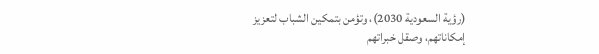(رؤية السعودية 2030)، وتؤمن بتمكين الشباب لتعزيز إمكاناتهم، وصقل خبراتهم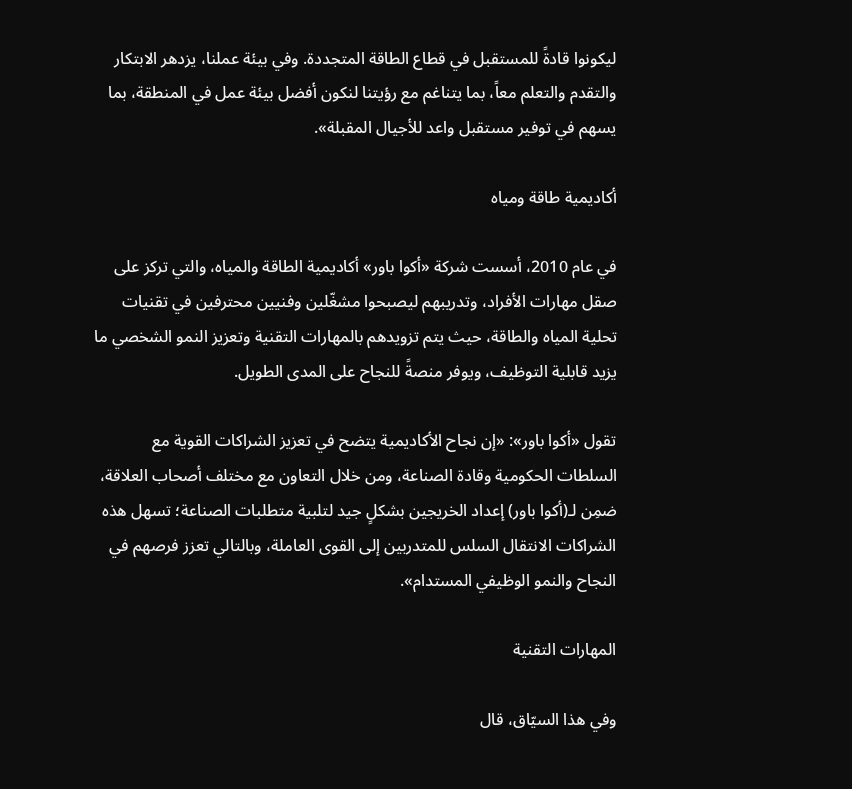ليكونوا قادةً للمستقبل في قطاع الطاقة المتجددة. وفي بيئة عملنا، يزدهر الابتكار والتقدم والتعلم معاً، بما يتناغم مع رؤيتنا لنكون أفضل بيئة عمل في المنطقة، بما يسهم في توفير مستقبل واعد للأجيال المقبلة».

أكاديمية طاقة ومياه

في عام 2010، أسست شركة «أكوا باور» أكاديمية الطاقة والمياه، والتي تركز على صقل مهارات الأفراد، وتدريبهم ليصبحوا مشغّلين وفنيين محترفين في تقنيات تحلية المياه والطاقة، حيث يتم تزويدهم بالمهارات التقنية وتعزيز النمو الشخصي ما يزيد قابلية التوظيف، ويوفر منصةً للنجاح على المدى الطويل.

تقول «أكوا باور»: «إن نجاح الأكاديمية يتضح في تعزيز الشراكات القوية مع السلطات الحكومية وقادة الصناعة، ومن خلال التعاون مع مختلف أصحاب العلاقة، ضمِن لـ(أكوا باور) إعداد الخريجين بشكلٍ جيد لتلبية متطلبات الصناعة؛ تسهل هذه الشراكات الانتقال السلس للمتدربين إلى القوى العاملة، وبالتالي تعزز فرصهم في النجاح والنمو الوظيفي المستدام».

المهارات التقنية

وفي هذا السيّاق، قال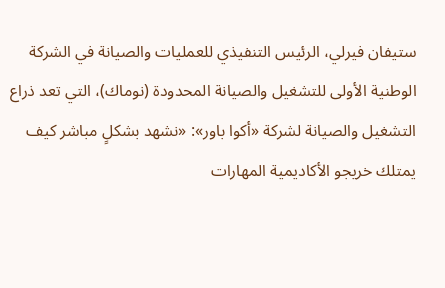ستيفان فيرلي، الرئيس التنفيذي للعمليات والصيانة في الشركة الوطنية الأولى للتشغيل والصيانة المحدودة (نوماك)، التي تعد ذراع التشغيل والصيانة لشركة «أكوا باور»: «نشهد بشكلٍ مباشر كيف يمتلك خريجو الأكاديمية المهارات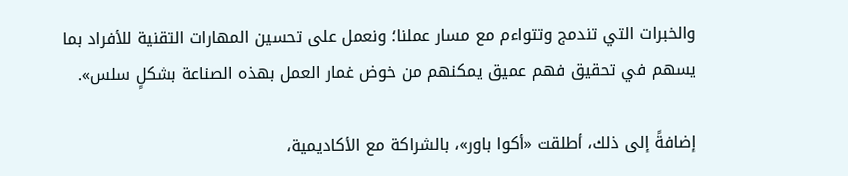والخبرات التي تندمج وتتواءم مع مسار عملنا؛ ونعمل على تحسين المهارات التقنية للأفراد بما يسهم في تحقيق فهم عميق يمكنهم من خوض غمار العمل بهذه الصناعة بشكلٍ سلس».

إضافةً إلى ذلك، أطلقت «أكوا باور»، بالشراكة مع الأكاديمية،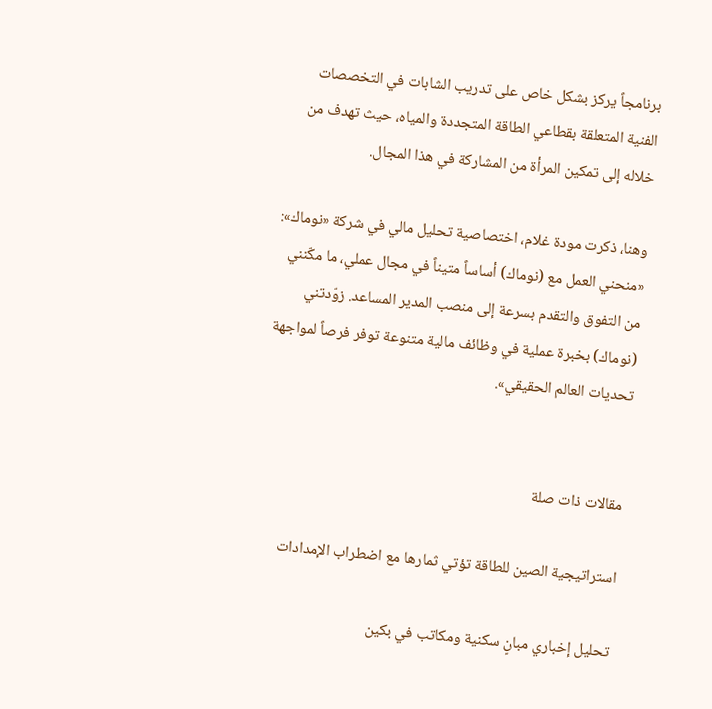برنامجاً يركز بشكل خاص على تدريب الشابات في التخصصات الفنية المتعلقة بقطاعي الطاقة المتجددة والمياه، حيث تهدف من خلاله إلى تمكين المرأة من المشاركة في هذا المجال.

وهنا، ذكرت مودة غلام، اختصاصية تحليل مالي في شركة «نوماك»: «منحني العمل مع (نوماك) أساساً متيناً في مجال عملي، ما مكّنني من التفوق والتقدم بسرعة إلى منصب المدير المساعد. زوّدتني (نوماك) بخبرة عملية في وظائف مالية متنوعة توفر فرصاً لمواجهة تحديات العالم الحقيقي».


مقالات ذات صلة

استراتيجية الصين للطاقة تؤتي ثمارها مع اضطراب الإمدادات

تحليل إخباري مبانٍ سكنية ومكاتب في بكين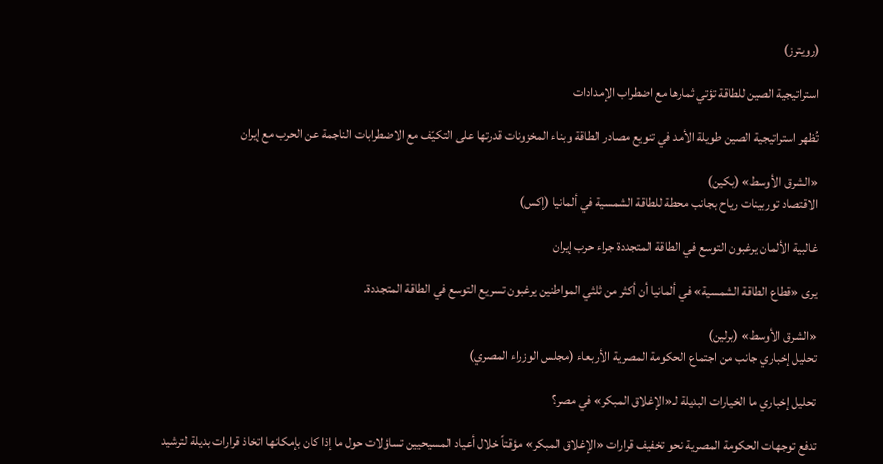(رويترز)

استراتيجية الصين للطاقة تؤتي ثمارها مع اضطراب الإمدادات

تُظهر استراتيجية الصين طويلة الأمد في تنويع مصادر الطاقة وبناء المخزونات قدرتها على التكيّف مع الاضطرابات الناجمة عن الحرب مع إيران

«الشرق الأوسط» (بكين)
الاقتصاد توربينات رياح بجانب محطة للطاقة الشمسية في ألمانيا (إكس)

غالبية الألمان يرغبون التوسع في الطاقة المتجددة جراء حرب إيران

يرى «قطاع الطاقة الشمسية» في ألمانيا أن أكثر من ثلثي المواطنين يرغبون تسريع التوسع في الطاقة المتجددة.

«الشرق الأوسط» (برلين)
تحليل إخباري جانب من اجتماع الحكومة المصرية الأربعاء (مجلس الوزراء المصري)

تحليل إخباري ما الخيارات البديلة لـ«الإغلاق المبكر» في مصر؟

تدفع توجهات الحكومة المصرية نحو تخفيف قرارات «الإغلاق المبكر» مؤقتاً خلال أعياد المسيحيين تساؤلات حول ما إذا كان بإمكانها اتخاذ قرارات بديلة لترشيد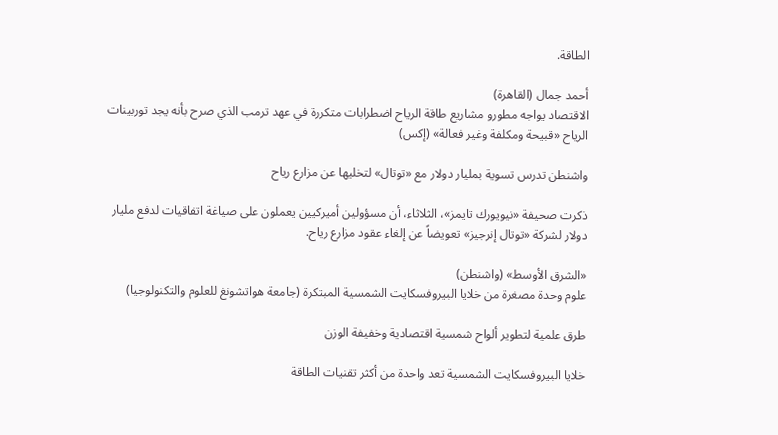الطاقة.

أحمد جمال (القاهرة)
الاقتصاد يواجه مطورو مشاريع طاقة الرياح اضطرابات متكررة في عهد ترمب الذي صرح بأنه يجد توربينات الرياح «قبيحة ومكلفة وغير فعالة» (إكس)

واشنطن تدرس تسوية بمليار دولار مع «توتال» لتخليها عن مزارع رياح

ذكرت صحيفة «نيويورك تايمز»، الثلاثاء، أن مسؤولين أميركيين يعملون على صياغة اتفاقيات لدفع مليار دولار لشركة «توتال إنرجيز» تعويضاً عن إلغاء عقود مزارع رياح.

«الشرق الأوسط» (واشنطن)
علوم وحدة مصغرة من خلايا البيروفسكايت الشمسية المبتكرة (جامعة هواتشونغ للعلوم والتكنولوجيا)

طرق علمية لتطوير ألواح شمسية اقتصادية وخفيفة الوزن

خلايا البيروفسكايت الشمسية تعد واحدة من أكثر تقنيات الطاقة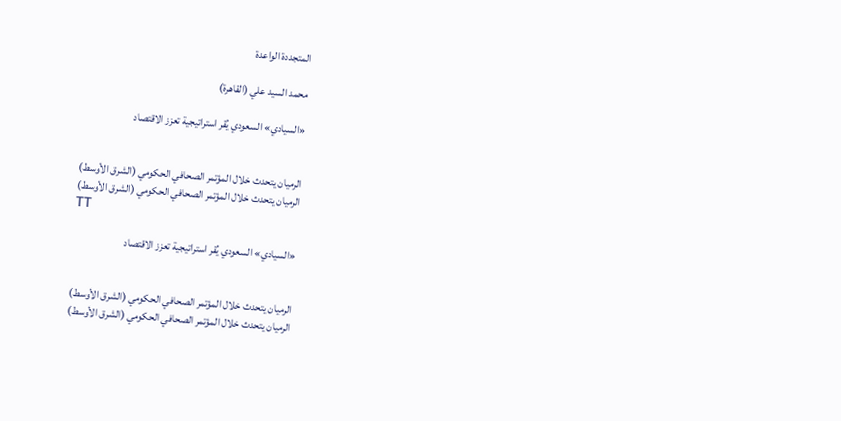المتجددة الواعدة

محمد السيد علي (القاهرة)

«السيادي» السعودي يُقر استراتيجية تعزز الاقتصاد


الرميان يتحدث خلال المؤتمر الصحافي الحكومي (الشرق الأوسط)
الرميان يتحدث خلال المؤتمر الصحافي الحكومي (الشرق الأوسط)
TT

«السيادي» السعودي يُقر استراتيجية تعزز الاقتصاد


الرميان يتحدث خلال المؤتمر الصحافي الحكومي (الشرق الأوسط)
الرميان يتحدث خلال المؤتمر الصحافي الحكومي (الشرق الأوسط)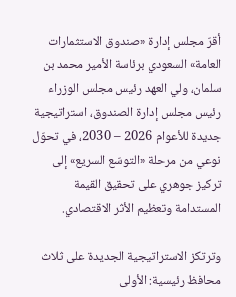أقرّ مجلس إدارة «صندوق الاستثمارات العامة» السعودي برئاسة الأمير محمد بن سلمان، ولي العهد رئيس مجلس الوزراء رئيس مجلس إدارة الصندوق، استراتيجية جديدة للأعوام 2026 – 2030، في تحوّل نوعي من مرحلة «التوسّع السريع» إلى تركيز جوهري على تحقيق القيمة المستدامة وتعظيم الأثر الاقتصادي.

وترتكز الاستراتيجية الجديدة على ثلاث محافظ رئيسية: الأولى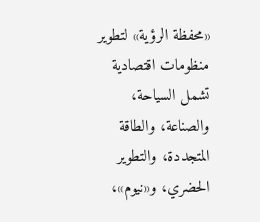«محفظة الرؤية» لتطوير منظومات اقتصادية تشمل السياحة، والصناعة، والطاقة المتجددة، والتطوير الحضري، و«نيوم»،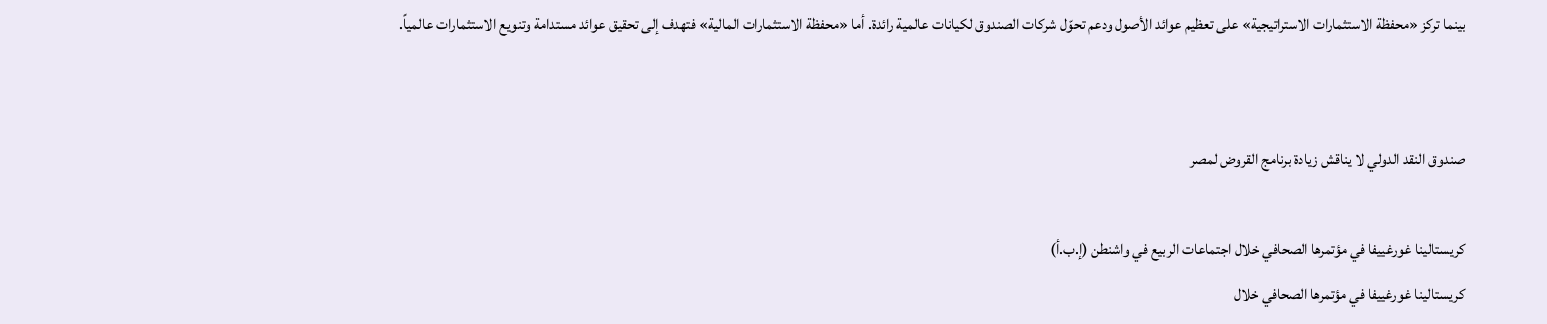بينما تركز «محفظة الاستثمارات الاستراتيجية» على تعظيم عوائد الأصول ودعم تحوّل شركات الصندوق لكيانات عالمية رائدة. أما «محفظة الاستثمارات المالية» فتهدف إلى تحقيق عوائد مستدامة وتنويع الاستثمارات عالمياً.


صندوق النقد الدولي لا يناقش زيادة برنامج القروض لمصر

كريستالينا غورغييفا في مؤتمرها الصحافي خلال اجتماعات الربيع في واشنطن (إ.ب.أ)
كريستالينا غورغييفا في مؤتمرها الصحافي خلال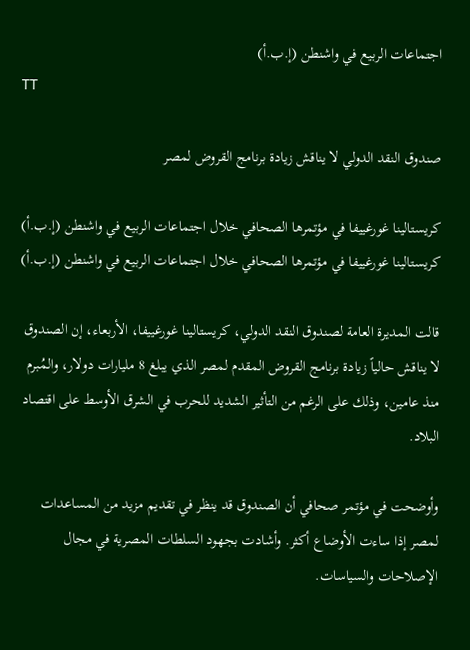اجتماعات الربيع في واشنطن (إ.ب.أ)
TT

صندوق النقد الدولي لا يناقش زيادة برنامج القروض لمصر

كريستالينا غورغييفا في مؤتمرها الصحافي خلال اجتماعات الربيع في واشنطن (إ.ب.أ)
كريستالينا غورغييفا في مؤتمرها الصحافي خلال اجتماعات الربيع في واشنطن (إ.ب.أ)

قالت المديرة العامة لصندوق النقد الدولي، كريستالينا غورغييفا، الأربعاء، إن الصندوق لا يناقش حالياً زيادة برنامج القروض المقدم لمصر الذي يبلغ 8 مليارات دولار، والمُبرم منذ عامين، وذلك على الرغم من التأثير الشديد للحرب في الشرق الأوسط على اقتصاد البلاد.

وأوضحت في مؤتمر صحافي أن الصندوق قد ينظر في تقديم مزيد من المساعدات لمصر إذا ساءت الأوضاع أكثر. وأشادت بجهود السلطات المصرية في مجال الإصلاحات والسياسات.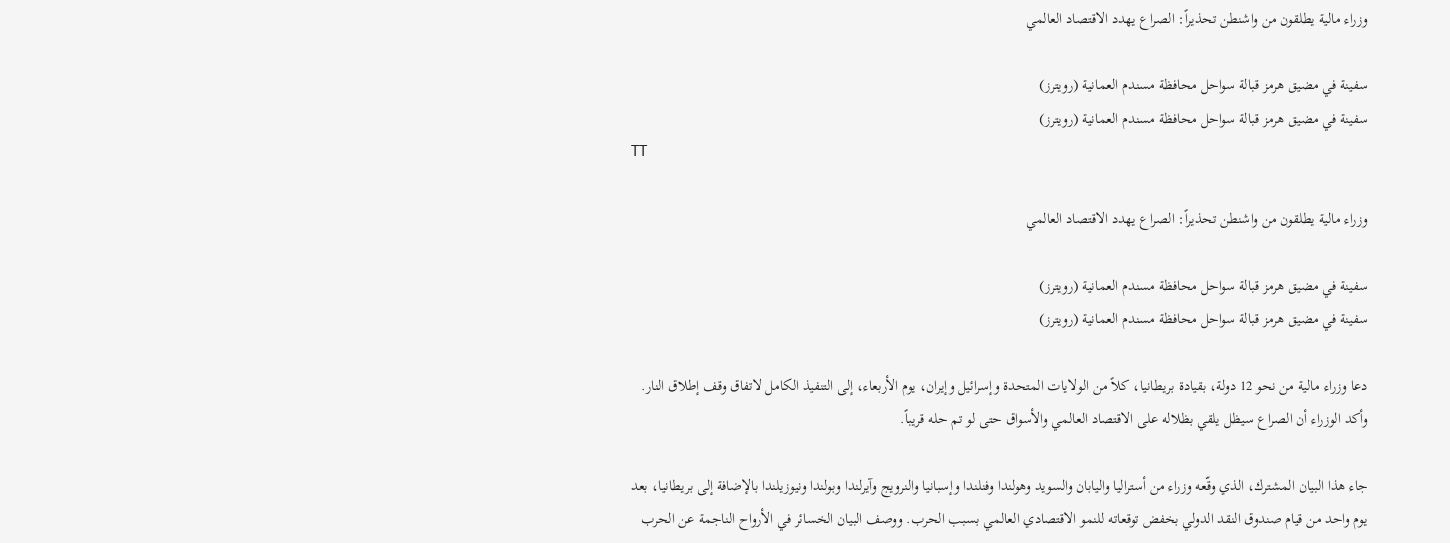وزراء مالية يطلقون من واشنطن تحذيراً: الصراع يهدد الاقتصاد العالمي

سفينة في مضيق هرمز قبالة سواحل محافظة مسندم العمانية (رويترز)
سفينة في مضيق هرمز قبالة سواحل محافظة مسندم العمانية (رويترز)
TT

وزراء مالية يطلقون من واشنطن تحذيراً: الصراع يهدد الاقتصاد العالمي

سفينة في مضيق هرمز قبالة سواحل محافظة مسندم العمانية (رويترز)
سفينة في مضيق هرمز قبالة سواحل محافظة مسندم العمانية (رويترز)

دعا وزراء مالية من نحو 12 دولة، بقيادة بريطانيا، كلاً من الولايات المتحدة وإسرائيل وإيران، يوم الأربعاء، إلى التنفيذ الكامل لاتفاق وقف إطلاق النار. وأكد الوزراء أن الصراع سيظل يلقي بظلاله على الاقتصاد العالمي والأسواق حتى لو تم حله قريباً.

جاء هذا البيان المشترك، الذي وقّعه وزراء من أستراليا واليابان والسويد وهولندا وفنلندا وإسبانيا والنرويج وآيرلندا وبولندا ونيوزيلندا بالإضافة إلى بريطانيا، بعد يوم واحد من قيام صندوق النقد الدولي بخفض توقعاته للنمو الاقتصادي العالمي بسبب الحرب. ووصف البيان الخسائر في الأرواح الناجمة عن الحرب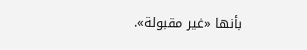بأنها «غير مقبولة».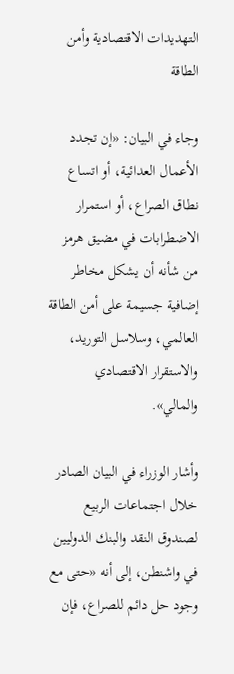التهديدات الاقتصادية وأمن الطاقة

وجاء في البيان: «إن تجدد الأعمال العدائية، أو اتساع نطاق الصراع، أو استمرار الاضطرابات في مضيق هرمز من شأنه أن يشكل مخاطر إضافية جسيمة على أمن الطاقة العالمي، وسلاسل التوريد، والاستقرار الاقتصادي والمالي».

وأشار الوزراء في البيان الصادر خلال اجتماعات الربيع لصندوق النقد والبنك الدوليين في واشنطن، إلى أنه «حتى مع وجود حل دائم للصراع، فإن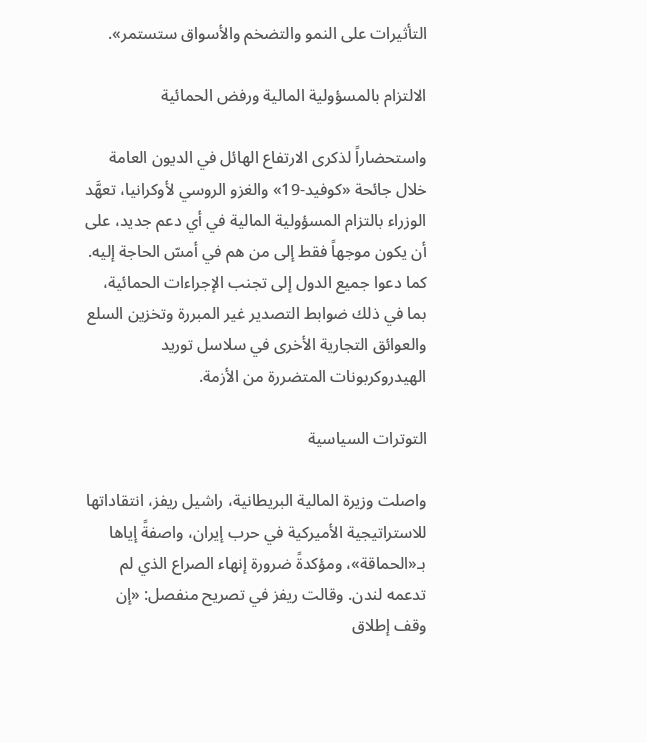التأثيرات على النمو والتضخم والأسواق ستستمر».

الالتزام بالمسؤولية المالية ورفض الحمائية

واستحضاراً لذكرى الارتفاع الهائل في الديون العامة خلال جائحة «كوفيد-19» والغزو الروسي لأوكرانيا، تعهَّد الوزراء بالتزام المسؤولية المالية في أي دعم جديد، على أن يكون موجهاً فقط إلى من هم في أمسّ الحاجة إليه. كما دعوا جميع الدول إلى تجنب الإجراءات الحمائية، بما في ذلك ضوابط التصدير غير المبررة وتخزين السلع والعوائق التجارية الأخرى في سلاسل توريد الهيدروكربونات المتضررة من الأزمة.

التوترات السياسية

واصلت وزيرة المالية البريطانية، راشيل ريفز، انتقاداتها للاستراتيجية الأميركية في حرب إيران، واصفةً إياها بـ«الحماقة»، ومؤكدةً ضرورة إنهاء الصراع الذي لم تدعمه لندن. وقالت ريفز في تصريح منفصل: «إن وقف إطلاق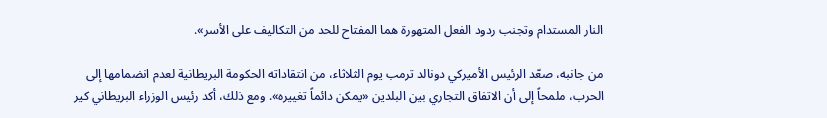النار المستدام وتجنب ردود الفعل المتهورة هما المفتاح للحد من التكاليف على الأسر».

من جانبه، صعّد الرئيس الأميركي دونالد ترمب يوم الثلاثاء، من انتقاداته الحكومة البريطانية لعدم انضمامها إلى الحرب، ملمحاً إلى أن الاتفاق التجاري بين البلدين «يمكن دائماً تغييره». ومع ذلك، أكد رئيس الوزراء البريطاني كير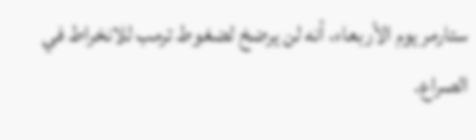ستارمر يوم الأربعاء، أنه لن يرضخ لضغوط ترمب للانخراط في الصراع.